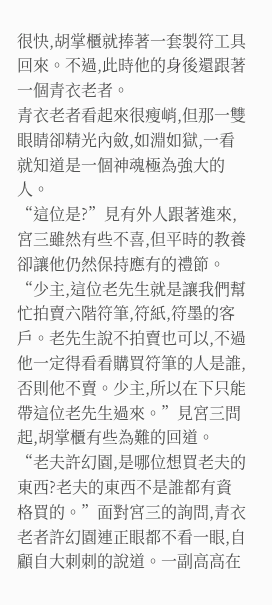很快,胡掌櫃就捧著一套製符工具回來。不過,此時他的身後還跟著一個青衣老者。
青衣老者看起來很瘦峭,但那一雙眼睛卻精光內斂,如淵如獄,一看就知道是一個神魂極為強大的人。
“這位是?”見有外人跟著進來,宮三雖然有些不喜,但平時的教養卻讓他仍然保持應有的禮節。
“少主,這位老先生就是讓我們幫忙拍賣六階符筆,符紙,符墨的客戶。老先生說不拍賣也可以,不過他一定得看看購買符筆的人是誰,否則他不賣。少主,所以在下只能帶這位老先生過來。”見宮三問起,胡掌櫃有些為難的回道。
“老夫許幻園,是哪位想買老夫的東西?老夫的東西不是誰都有資格買的。”面對宮三的詢問,青衣老者許幻園連正眼都不看一眼,自顧自大刺刺的說道。一副高高在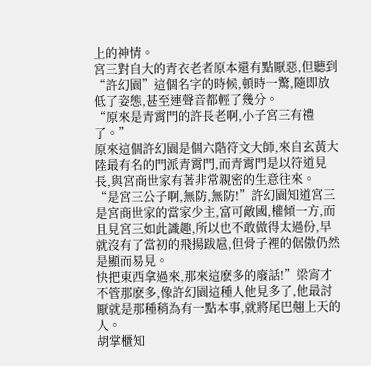上的神情。
宮三對自大的青衣老者原本還有點厭惡,但聽到“許幻園”這個名字的時候,頓時一驚,隨即放低了姿態,甚至連聲音都輕了幾分。
“原來是青霄門的許長老啊,小子宮三有禮了。”
原來這個許幻園是個六階符文大師,來自玄黃大陸最有名的門派青霄門,而青霄門是以符道見長,與宮商世家有著非常親密的生意往來。
“是宮三公子啊,無防,無防!”許幻園知道宮三是宮商世家的當家少主,富可敵國,權傾一方,而且見宮三如此識趣,所以也不敢做得太過份,早就沒有了當初的飛揚跋扈,但骨子裡的倨傲仍然是顯而易見。
快把東西拿過來,那來這麽多的廢話!”梁宵才不管那麽多,像許幻園這種人他見多了,他最討厭就是那種稍為有一點本事,就將尾巴翹上天的人。
胡掌櫃知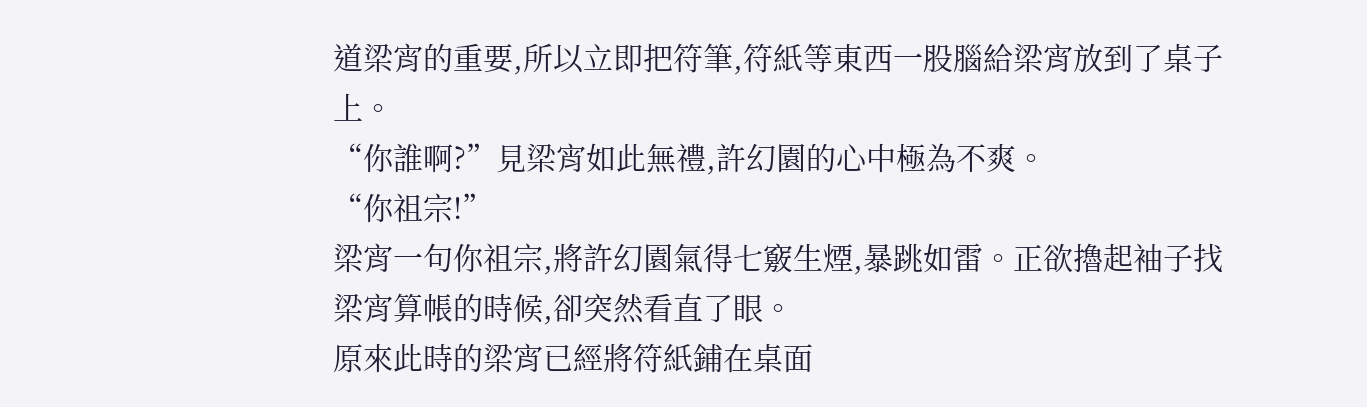道梁宵的重要,所以立即把符筆,符紙等東西一股腦給梁宵放到了桌子上。
“你誰啊?”見梁宵如此無禮,許幻園的心中極為不爽。
“你祖宗!”
梁宵一句你祖宗,將許幻園氣得七竅生煙,暴跳如雷。正欲擼起袖子找梁宵算帳的時候,卻突然看直了眼。
原來此時的梁宵已經將符紙鋪在桌面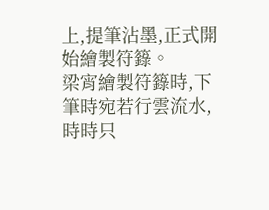上,提筆沾墨,正式開始繪製符籙。
梁宵繪製符籙時,下筆時宛若行雲流水,時時只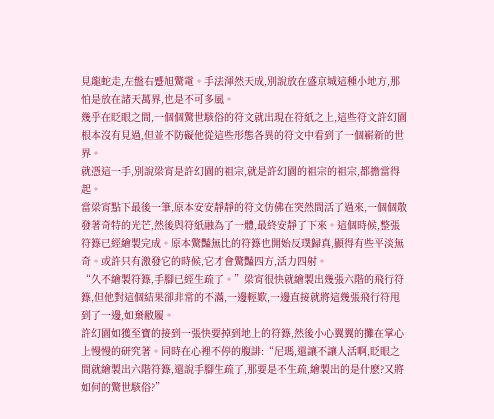見龍蛇走,左盤右蹙旭驚電。手法渾然天成,別說放在盛京城這種小地方,那怕是放在諸天萬界,也是不可多風。
幾乎在眨眼之間,一個個驚世駭俗的符文就出現在符紙之上,這些符文許幻園根本沒有見過,但並不防礙他從這些形態各異的符文中看到了一個嶄新的世界。
就憑這一手,別說梁宵是許幻園的祖宗,就是許幻園的祖宗的祖宗,都擔當得起。
當梁宵點下最後一筆,原本安安靜靜的符文仿佛在突然間活了過來,一個個散發著奇特的光芒,然後與符紙融為了一體,最終安靜了下來。這個時候,整張符籙已經繪製完成。原本驚豔無比的符籙也開始反璞歸真,顯得有些平淡無奇。或許只有激發它的時候,它才會驚豔四方,活力四射。
“久不繪製符籙,手腳已經生疏了。”梁宵很快就繪製出幾張六階的飛行符籙,但他對這個結果卻非常的不滿,一邊輕歎,一邊直接就將這幾張飛行符甩到了一邊,如棄敝履。
許幻園如獲至寶的接到一張快要掉到地上的符籙,然後小心翼翼的攤在掌心上慢慢的研究著。同時在心裡不停的腹誹:“尼瑪,還讓不讓人活啊,眨眼之間就繪製出六階符籙,還說手腳生疏了,那要是不生疏,繪製出的是什麽?又將如何的驚世駭俗?”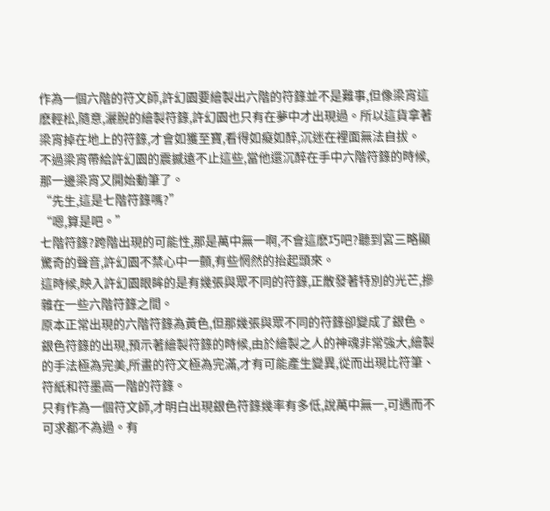作為一個六階的符文師,許幻園要繪製出六階的符籙並不是難事,但像梁宵這麽輕松,隨意,灑脫的繪製符籙,許幻園也只有在夢中才出現過。所以這貨拿著梁宵掉在地上的符籙,才會如獲至寶,看得如癡如醉,沉迷在裡面無法自拔。
不過梁宵帶給許幻園的震撼遠不止這些,當他還沉醉在手中六階符籙的時候,那一邊梁宵又開始動筆了。
“先生,這是七階符籙嗎?”
“嗯,算是吧。”
七階符籙?跨階出現的可能性,那是萬中無一啊,不會這麽巧吧?聽到宮三略顯驚奇的聲音,許幻園不禁心中一顫,有些惘然的抬起頭來。
這時候,映入許幻園眼眸的是有幾張與眾不同的符籙,正散發著特別的光芒,摻雜在一些六階符籙之間。
原本正常出現的六階符籙為黃色,但那幾張與眾不同的符籙卻變成了銀色。銀色符籙的出現,預示著繪製符籙的時候,由於繪製之人的神魂非常強大,繪製的手法極為完美,所畫的符文極為完滿,才有可能產生變異,從而出現比符筆、符紙和符墨高一階的符籙。
只有作為一個符文師,才明白出現銀色符籙幾率有多低,說萬中無一,可遇而不可求都不為過。有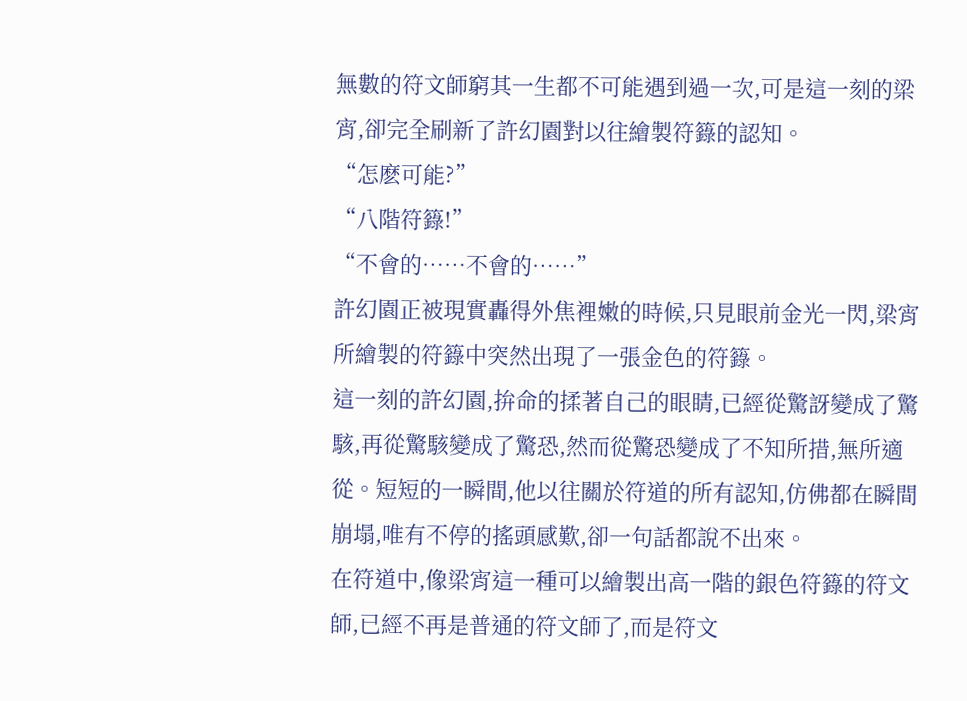無數的符文師窮其一生都不可能遇到過一次,可是這一刻的梁宵,卻完全刷新了許幻園對以往繪製符籙的認知。
“怎麽可能?”
“八階符籙!”
“不會的……不會的……”
許幻園正被現實轟得外焦裡嫩的時候,只見眼前金光一閃,梁宵所繪製的符籙中突然出現了一張金色的符籙。
這一刻的許幻園,拚命的揉著自己的眼睛,已經從驚訝變成了驚駭,再從驚駭變成了驚恐,然而從驚恐變成了不知所措,無所適從。短短的一瞬間,他以往關於符道的所有認知,仿佛都在瞬間崩塌,唯有不停的搖頭感歎,卻一句話都說不出來。
在符道中,像梁宵這一種可以繪製出高一階的銀色符籙的符文師,已經不再是普通的符文師了,而是符文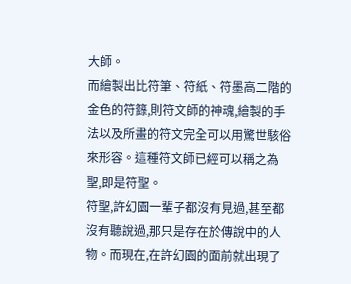大師。
而繪製出比符筆、符紙、符墨高二階的金色的符籙,則符文師的神魂,繪製的手法以及所畫的符文完全可以用驚世駭俗來形容。這種符文師已經可以稱之為聖,即是符聖。
符聖,許幻園一輩子都沒有見過,甚至都沒有聽說過,那只是存在於傳說中的人物。而現在,在許幻園的面前就出現了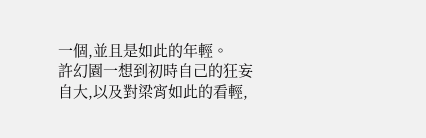一個,並且是如此的年輕。
許幻園一想到初時自己的狂妄自大,以及對梁宵如此的看輕,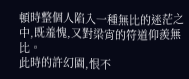頓時整個人陷入一種無比的迷茫之中,既羞愧,又對梁宵的符道仰羨無比。
此時的許幻園,恨不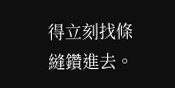得立刻找條縫鑽進去。